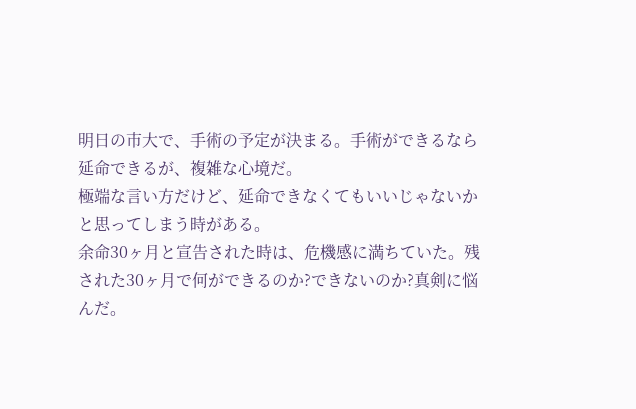明日の市大で、手術の予定が決まる。手術ができるなら延命できるが、複雑な心境だ。
極端な言い方だけど、延命できなくてもいいじゃないかと思ってしまう時がある。
余命30ヶ月と宣告された時は、危機感に満ちていた。残された30ヶ月で何ができるのか?できないのか?真剣に悩んだ。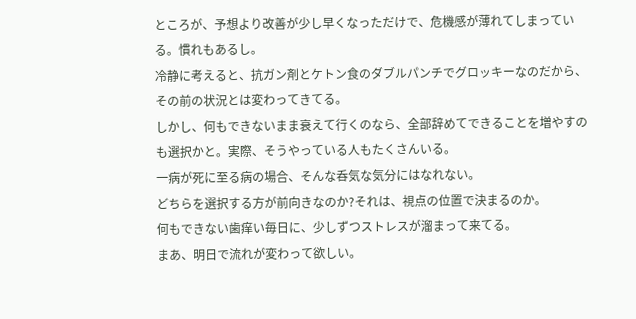ところが、予想より改善が少し早くなっただけで、危機感が薄れてしまっている。慣れもあるし。
冷静に考えると、抗ガン剤とケトン食のダブルパンチでグロッキーなのだから、その前の状況とは変わってきてる。
しかし、何もできないまま衰えて行くのなら、全部辞めてできることを増やすのも選択かと。実際、そうやっている人もたくさんいる。
一病が死に至る病の場合、そんな呑気な気分にはなれない。
どちらを選択する方が前向きなのか?それは、視点の位置で決まるのか。
何もできない歯痒い毎日に、少しずつストレスが溜まって来てる。
まあ、明日で流れが変わって欲しい。